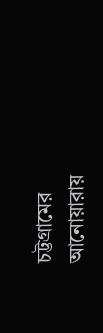চট্টগ্রামের আনোয়ারায়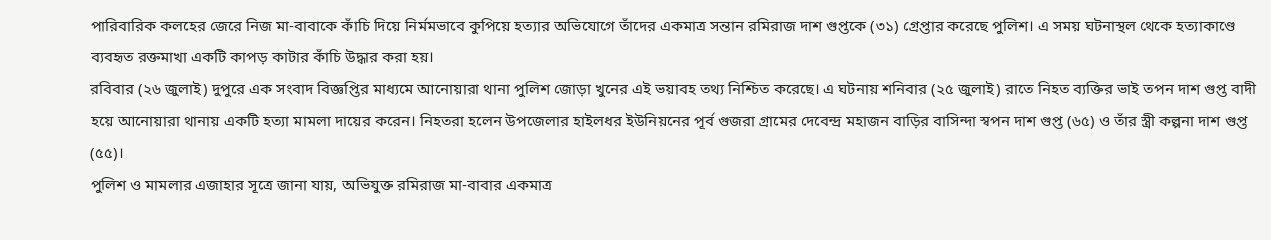পারিবারিক কলহের জেরে নিজ মা-বাবাকে কাঁচি দিয়ে নির্মমভাবে কুপিয়ে হত্যার অভিযোগে তাঁদের একমাত্র সন্তান রমিরাজ দাশ গুপ্তকে (৩১) গ্রেপ্তার করেছে পুলিশ। এ সময় ঘটনাস্থল থেকে হত্যাকাণ্ডে ব্যবহৃত রক্তমাখা একটি কাপড় কাটার কাঁচি উদ্ধার করা হয়।
রবিবার (২৬ জুলাই) দুপুরে এক সংবাদ বিজ্ঞপ্তির মাধ্যমে আনোয়ারা থানা পুলিশ জোড়া খুনের এই ভয়াবহ তথ্য নিশ্চিত করেছে। এ ঘটনায় শনিবার (২৫ জুলাই) রাতে নিহত ব্যক্তির ভাই তপন দাশ গুপ্ত বাদী হয়ে আনোয়ারা থানায় একটি হত্যা মামলা দায়ের করেন। নিহতরা হলেন উপজেলার হাইলধর ইউনিয়নের পূর্ব গুজরা গ্রামের দেবেন্দ্র মহাজন বাড়ির বাসিন্দা স্বপন দাশ গুপ্ত (৬৫) ও তাঁর স্ত্রী কল্পনা দাশ গুপ্ত (৫৫)।
পুলিশ ও মামলার এজাহার সূত্রে জানা যায়, অভিযুক্ত রমিরাজ মা-বাবার একমাত্র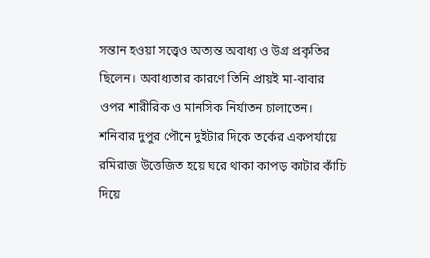সন্তান হওয়া সত্ত্বেও অত্যন্ত অবাধ্য ও উগ্র প্রকৃতির ছিলেন। অবাধ্যতার কারণে তিনি প্রায়ই মা-বাবার ওপর শারীরিক ও মানসিক নির্যাতন চালাতেন। শনিবার দুপুর পৌনে দুইটার দিকে তর্কের একপর্যায়ে রমিরাজ উত্তেজিত হয়ে ঘরে থাকা কাপড় কাটার কাঁচি দিয়ে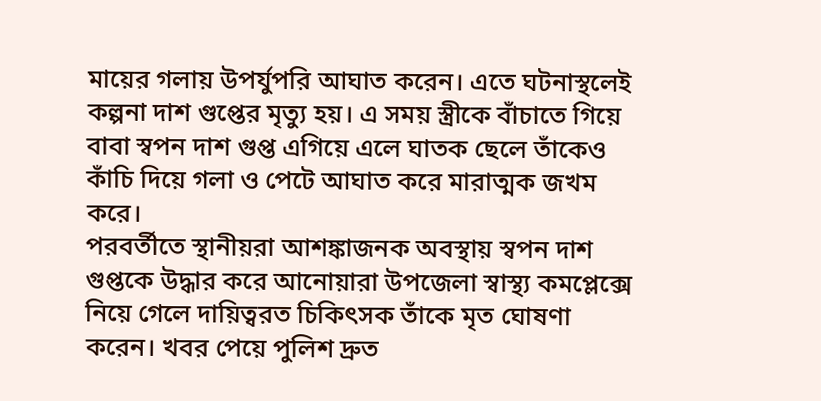মায়ের গলায় উপর্যুপরি আঘাত করেন। এতে ঘটনাস্থলেই কল্পনা দাশ গুপ্তের মৃত্যু হয়। এ সময় স্ত্রীকে বাঁচাতে গিয়ে বাবা স্বপন দাশ গুপ্ত এগিয়ে এলে ঘাতক ছেলে তাঁকেও কাঁচি দিয়ে গলা ও পেটে আঘাত করে মারাত্মক জখম করে।
পরবর্তীতে স্থানীয়রা আশঙ্কাজনক অবস্থায় স্বপন দাশ গুপ্তকে উদ্ধার করে আনোয়ারা উপজেলা স্বাস্থ্য কমপ্লেক্সে নিয়ে গেলে দায়িত্বরত চিকিৎসক তাঁকে মৃত ঘোষণা করেন। খবর পেয়ে পুলিশ দ্রুত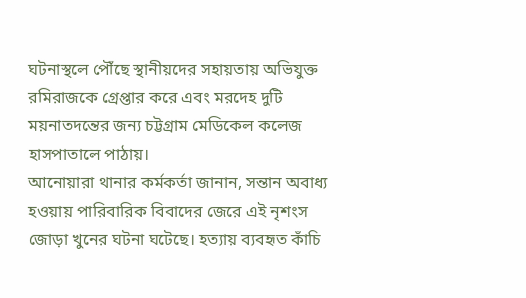ঘটনাস্থলে পৌঁছে স্থানীয়দের সহায়তায় অভিযুক্ত রমিরাজকে গ্রেপ্তার করে এবং মরদেহ দুটি ময়নাতদন্তের জন্য চট্টগ্রাম মেডিকেল কলেজ হাসপাতালে পাঠায়।
আনোয়ারা থানার কর্মকর্তা জানান, সন্তান অবাধ্য হওয়ায় পারিবারিক বিবাদের জেরে এই নৃশংস জোড়া খুনের ঘটনা ঘটেছে। হত্যায় ব্যবহৃত কাঁচি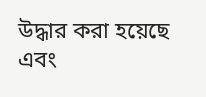উদ্ধার করা হয়েছে এবং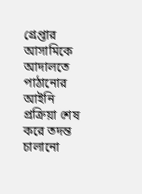গ্রেপ্তার আসামিকে আদালতে পাঠানোর আইনি প্রক্রিয়া শেষ করে তদন্ত চালানো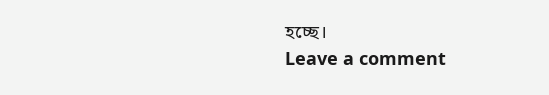হচ্ছে।
Leave a comment